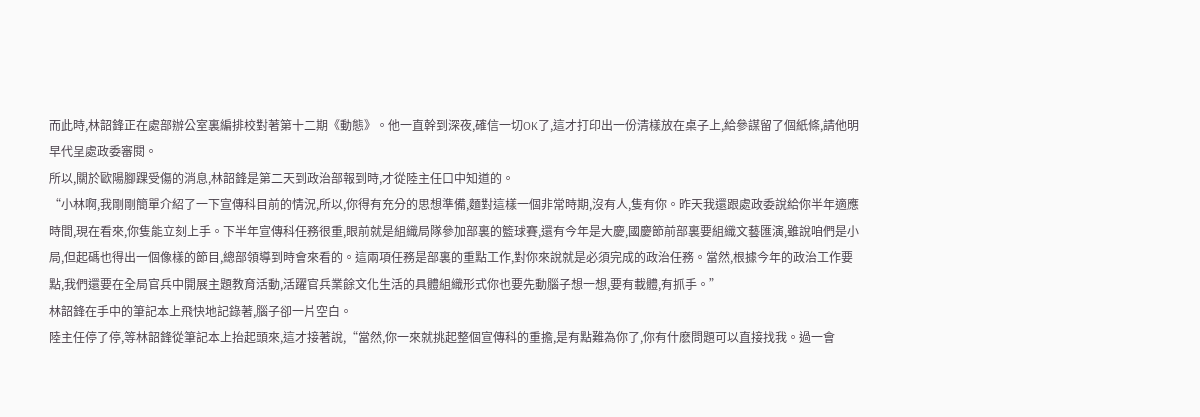而此時,林韶鋒正在處部辦公室裏編排校對著第十二期《動態》。他一直幹到深夜,確信一切OK了,這才打印出一份清樣放在桌子上,給參謀留了個紙條,請他明早代呈處政委審閱。
所以,關於歐陽腳踝受傷的消息,林韶鋒是第二天到政治部報到時,才從陸主任口中知道的。
“小林啊,我剛剛簡單介紹了一下宣傳科目前的情況,所以,你得有充分的思想準備,麵對這樣一個非常時期,沒有人,隻有你。昨天我還跟處政委說給你半年適應時間,現在看來,你隻能立刻上手。下半年宣傳科任務很重,眼前就是組織局隊參加部裏的籃球賽,還有今年是大慶,國慶節前部裏要組織文藝匯演,雖說咱們是小局,但起碼也得出一個像樣的節目,總部領導到時會來看的。這兩項任務是部裏的重點工作,對你來說就是必須完成的政治任務。當然,根據今年的政治工作要點,我們還要在全局官兵中開展主題教育活動,活躍官兵業餘文化生活的具體組織形式你也要先動腦子想一想,要有載體,有抓手。”
林韶鋒在手中的筆記本上飛快地記錄著,腦子卻一片空白。
陸主任停了停,等林韶鋒從筆記本上抬起頭來,這才接著說,“當然,你一來就挑起整個宣傳科的重擔,是有點難為你了,你有什麽問題可以直接找我。過一會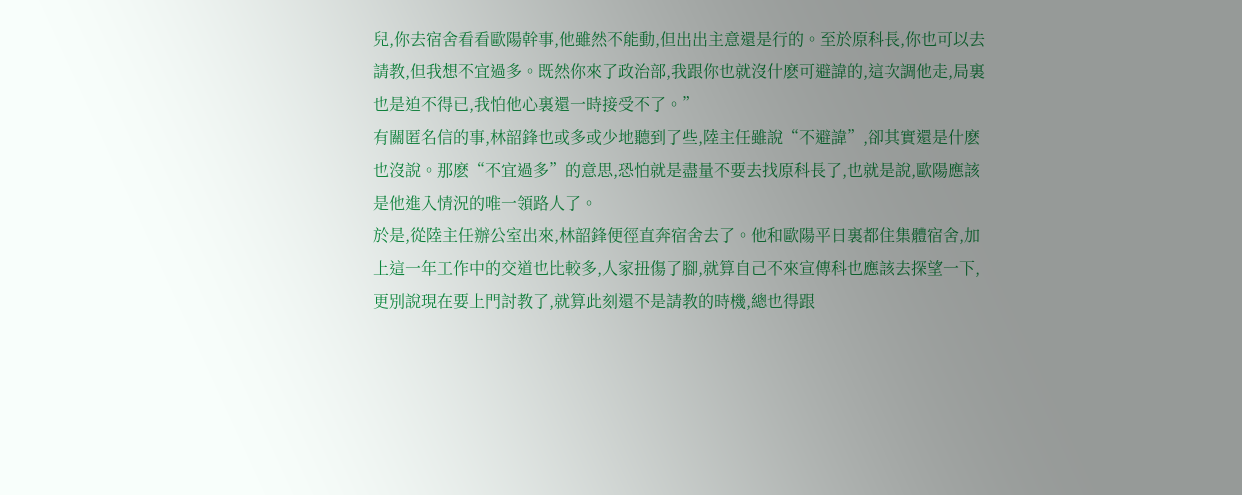兒,你去宿舍看看歐陽幹事,他雖然不能動,但出出主意還是行的。至於原科長,你也可以去請教,但我想不宜過多。既然你來了政治部,我跟你也就沒什麽可避諱的,這次調他走,局裏也是迫不得已,我怕他心裏還一時接受不了。”
有關匿名信的事,林韶鋒也或多或少地聽到了些,陸主任雖說“不避諱”,卻其實還是什麽也沒說。那麽“不宜過多”的意思,恐怕就是盡量不要去找原科長了,也就是說,歐陽應該是他進入情況的唯一領路人了。
於是,從陸主任辦公室出來,林韶鋒便徑直奔宿舍去了。他和歐陽平日裏都住集體宿舍,加上這一年工作中的交道也比較多,人家扭傷了腳,就算自己不來宣傳科也應該去探望一下,更別說現在要上門討教了,就算此刻還不是請教的時機,總也得跟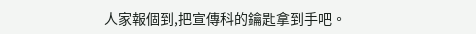人家報個到,把宣傳科的鑰匙拿到手吧。